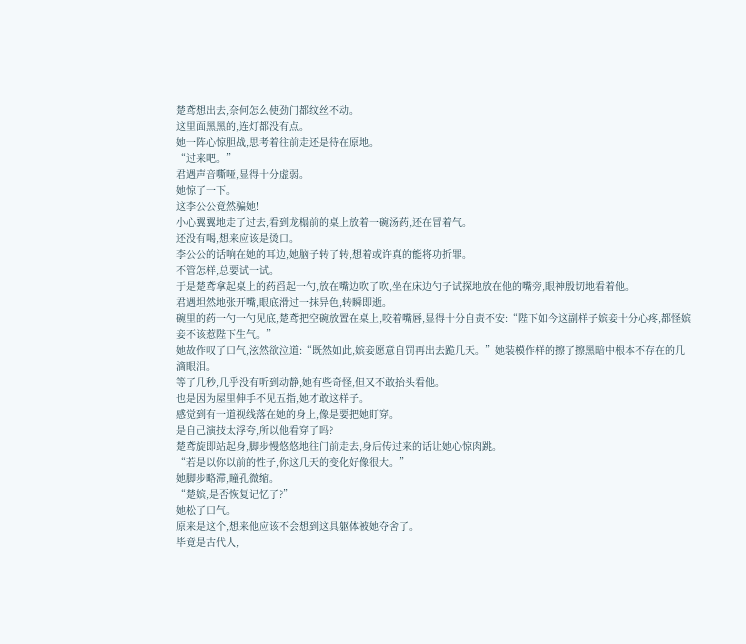楚鸢想出去,奈何怎么使劲门都纹丝不动。
这里面黑黑的,连灯都没有点。
她一阵心惊胆战,思考着往前走还是待在原地。
“过来吧。”
君遇声音嘶哑,显得十分虚弱。
她惊了一下。
这李公公竟然骗她!
小心翼翼地走了过去,看到龙榻前的桌上放着一碗汤药,还在冒着气。
还没有喝,想来应该是烫口。
李公公的话响在她的耳边,她脑子转了转,想着或许真的能将功折罪。
不管怎样,总要试一试。
于是楚鸢拿起桌上的药舀起一勺,放在嘴边吹了吹,坐在床边勺子试探地放在他的嘴旁,眼神殷切地看着他。
君遇坦然地张开嘴,眼底滑过一抹异色,转瞬即逝。
碗里的药一勺一勺见底,楚鸢把空碗放置在桌上,咬着嘴唇,显得十分自责不安:“陛下如今这副样子嫔妾十分心疼,都怪嫔妾不该惹陛下生气。”
她故作叹了口气,泫然欲泣道:“既然如此,嫔妾愿意自罚再出去跪几天。”她装模作样的擦了擦黑暗中根本不存在的几滴眼泪。
等了几秒,几乎没有听到动静,她有些奇怪,但又不敢抬头看他。
也是因为屋里伸手不见五指,她才敢这样子。
感觉到有一道视线落在她的身上,像是要把她盯穿。
是自己演技太浮夸,所以他看穿了吗?
楚鸢旋即站起身,脚步慢悠悠地往门前走去,身后传过来的话让她心惊肉跳。
“若是以你以前的性子,你这几天的变化好像很大。”
她脚步略滞,瞳孔微缩。
“楚嫔,是否恢复记忆了?”
她松了口气。
原来是这个,想来他应该不会想到这具躯体被她夺舍了。
毕竟是古代人,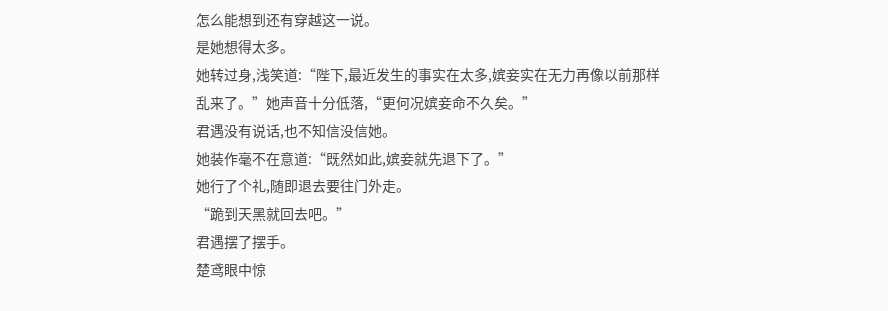怎么能想到还有穿越这一说。
是她想得太多。
她转过身,浅笑道:“陛下,最近发生的事实在太多,嫔妾实在无力再像以前那样乱来了。”她声音十分低落,“更何况嫔妾命不久矣。”
君遇没有说话,也不知信没信她。
她装作毫不在意道:“既然如此,嫔妾就先退下了。”
她行了个礼,随即退去要往门外走。
“跪到天黑就回去吧。”
君遇摆了摆手。
楚鸢眼中惊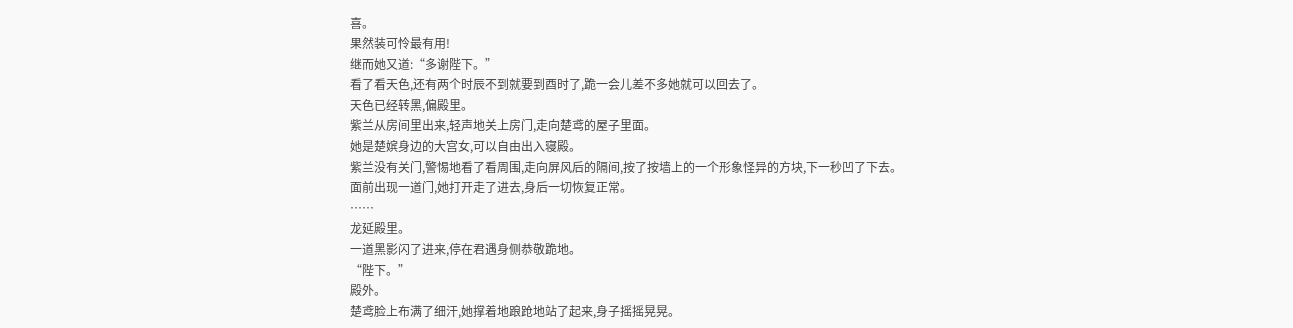喜。
果然装可怜最有用!
继而她又道:“多谢陛下。”
看了看天色,还有两个时辰不到就要到酉时了,跪一会儿差不多她就可以回去了。
天色已经转黑,偏殿里。
紫兰从房间里出来,轻声地关上房门,走向楚鸢的屋子里面。
她是楚嫔身边的大宫女,可以自由出入寝殿。
紫兰没有关门,警惕地看了看周围,走向屏风后的隔间,按了按墙上的一个形象怪异的方块,下一秒凹了下去。
面前出现一道门,她打开走了进去,身后一切恢复正常。
……
龙延殿里。
一道黑影闪了进来,停在君遇身侧恭敬跪地。
“陛下。”
殿外。
楚鸢脸上布满了细汗,她撑着地踉跄地站了起来,身子摇摇晃晃。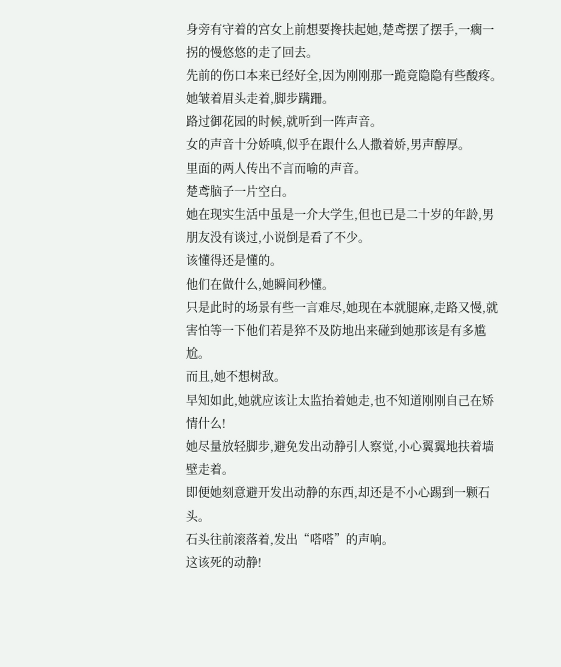身旁有守着的宫女上前想要搀扶起她,楚鸢摆了摆手,一瘸一拐的慢悠悠的走了回去。
先前的伤口本来已经好全,因为刚刚那一跪竟隐隐有些酸疼。
她皱着眉头走着,脚步蹒跚。
路过御花园的时候,就听到一阵声音。
女的声音十分娇嗔,似乎在跟什么人撒着娇,男声醇厚。
里面的两人传出不言而喻的声音。
楚鸢脑子一片空白。
她在现实生活中虽是一介大学生,但也已是二十岁的年龄,男朋友没有谈过,小说倒是看了不少。
该懂得还是懂的。
他们在做什么,她瞬间秒懂。
只是此时的场景有些一言难尽,她现在本就腿麻,走路又慢,就害怕等一下他们若是猝不及防地出来碰到她那该是有多尴尬。
而且,她不想树敌。
早知如此,她就应该让太监抬着她走,也不知道刚刚自己在矫情什么!
她尽量放轻脚步,避免发出动静引人察觉,小心翼翼地扶着墙壁走着。
即便她刻意避开发出动静的东西,却还是不小心踢到一颗石头。
石头往前滚落着,发出“嗒嗒”的声响。
这该死的动静!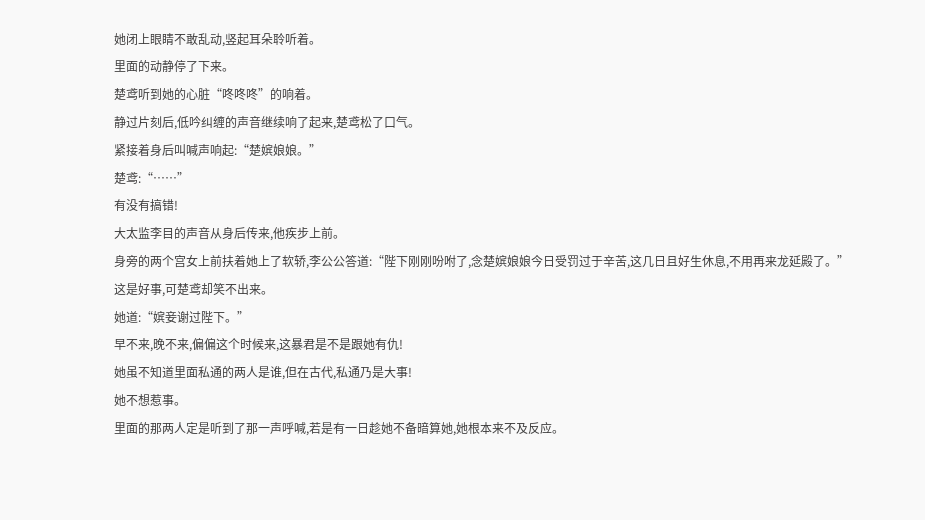她闭上眼睛不敢乱动,竖起耳朵聆听着。
里面的动静停了下来。
楚鸢听到她的心脏“咚咚咚”的响着。
静过片刻后,低吟纠缠的声音继续响了起来,楚鸢松了口气。
紧接着身后叫喊声响起:“楚嫔娘娘。”
楚鸢:“……”
有没有搞错!
大太监李目的声音从身后传来,他疾步上前。
身旁的两个宫女上前扶着她上了软轿,李公公答道:“陛下刚刚吩咐了,念楚嫔娘娘今日受罚过于辛苦,这几日且好生休息,不用再来龙延殿了。”
这是好事,可楚鸢却笑不出来。
她道:“嫔妾谢过陛下。”
早不来,晚不来,偏偏这个时候来,这暴君是不是跟她有仇!
她虽不知道里面私通的两人是谁,但在古代,私通乃是大事!
她不想惹事。
里面的那两人定是听到了那一声呼喊,若是有一日趁她不备暗算她,她根本来不及反应。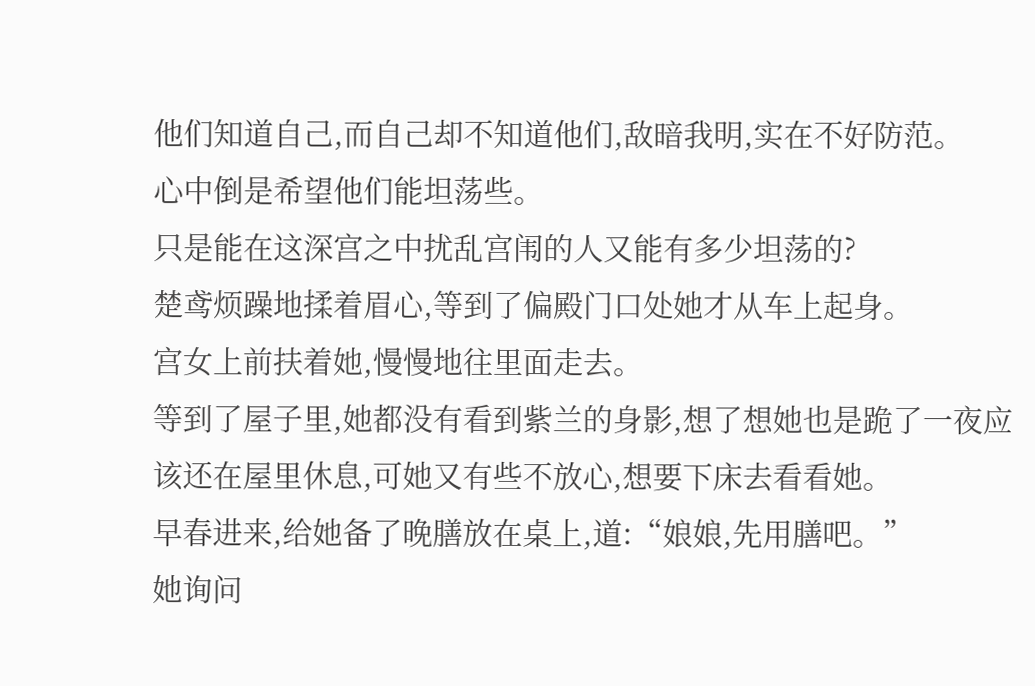他们知道自己,而自己却不知道他们,敌暗我明,实在不好防范。
心中倒是希望他们能坦荡些。
只是能在这深宫之中扰乱宫闱的人又能有多少坦荡的?
楚鸢烦躁地揉着眉心,等到了偏殿门口处她才从车上起身。
宫女上前扶着她,慢慢地往里面走去。
等到了屋子里,她都没有看到紫兰的身影,想了想她也是跪了一夜应该还在屋里休息,可她又有些不放心,想要下床去看看她。
早春进来,给她备了晚膳放在桌上,道:“娘娘,先用膳吧。”
她询问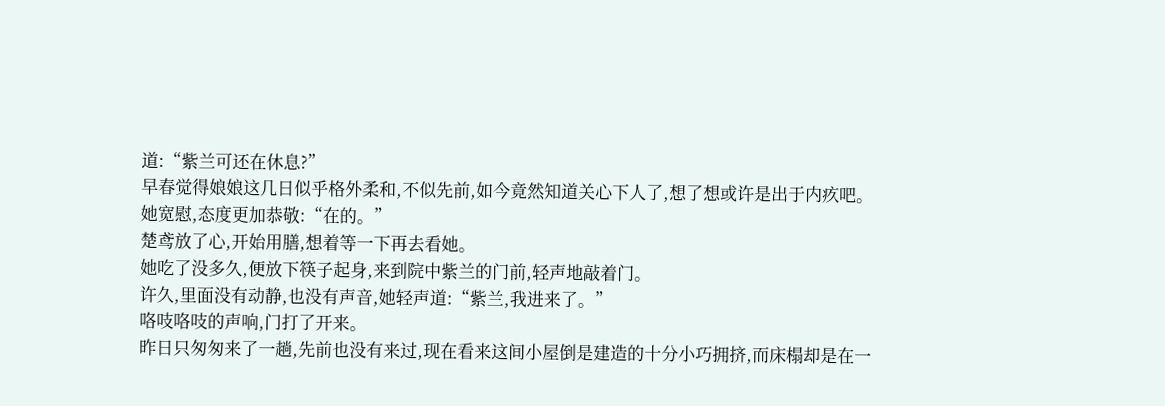道:“紫兰可还在休息?”
早春觉得娘娘这几日似乎格外柔和,不似先前,如今竟然知道关心下人了,想了想或许是出于内疚吧。
她宽慰,态度更加恭敬:“在的。”
楚鸢放了心,开始用膳,想着等一下再去看她。
她吃了没多久,便放下筷子起身,来到院中紫兰的门前,轻声地敲着门。
许久,里面没有动静,也没有声音,她轻声道:“紫兰,我进来了。”
咯吱咯吱的声响,门打了开来。
昨日只匆匆来了一趟,先前也没有来过,现在看来这间小屋倒是建造的十分小巧拥挤,而床榻却是在一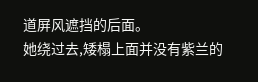道屏风遮挡的后面。
她绕过去,矮榻上面并没有紫兰的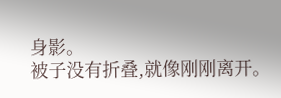身影。
被子没有折叠,就像刚刚离开。